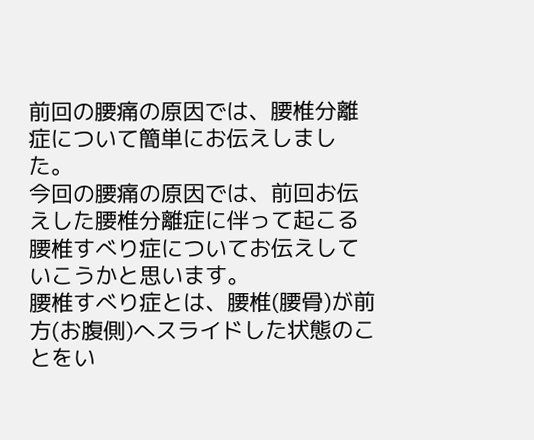前回の腰痛の原因では、腰椎分離症について簡単にお伝えしました。
今回の腰痛の原因では、前回お伝えした腰椎分離症に伴って起こる腰椎すべり症についてお伝えしていこうかと思います。
腰椎すべり症とは、腰椎(腰骨)が前方(お腹側)へスライドした状態のことをい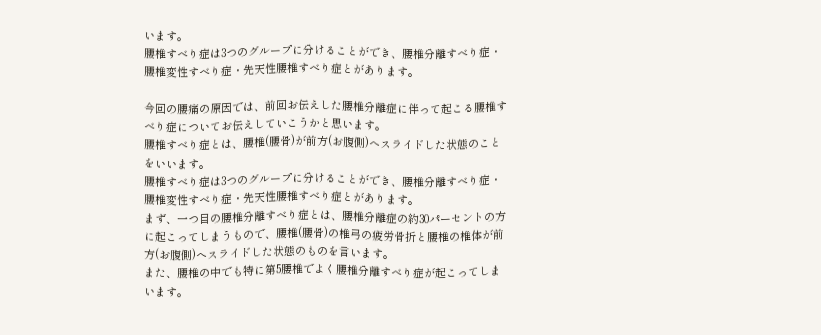います。
腰椎すべり症は3つのグループに分けることができ、腰椎分離すべり症・腰椎変性すべり症・先天性腰椎すべり症とがあります。

今回の腰痛の原因では、前回お伝えした腰椎分離症に伴って起こる腰椎すべり症についてお伝えしていこうかと思います。
腰椎すべり症とは、腰椎(腰骨)が前方(お腹側)へスライドした状態のことをいいます。
腰椎すべり症は3つのグループに分けることができ、腰椎分離すべり症・腰椎変性すべり症・先天性腰椎すべり症とがあります。
まず、一つ目の腰椎分離すべり症とは、腰椎分離症の約30パーセントの方に起こってしまうもので、腰椎(腰骨)の椎弓の疲労骨折と腰椎の椎体が前方(お腹側)へスライドした状態のものを言います。
また、腰椎の中でも特に第5腰椎でよく腰椎分離すべり症が起こってしまいます。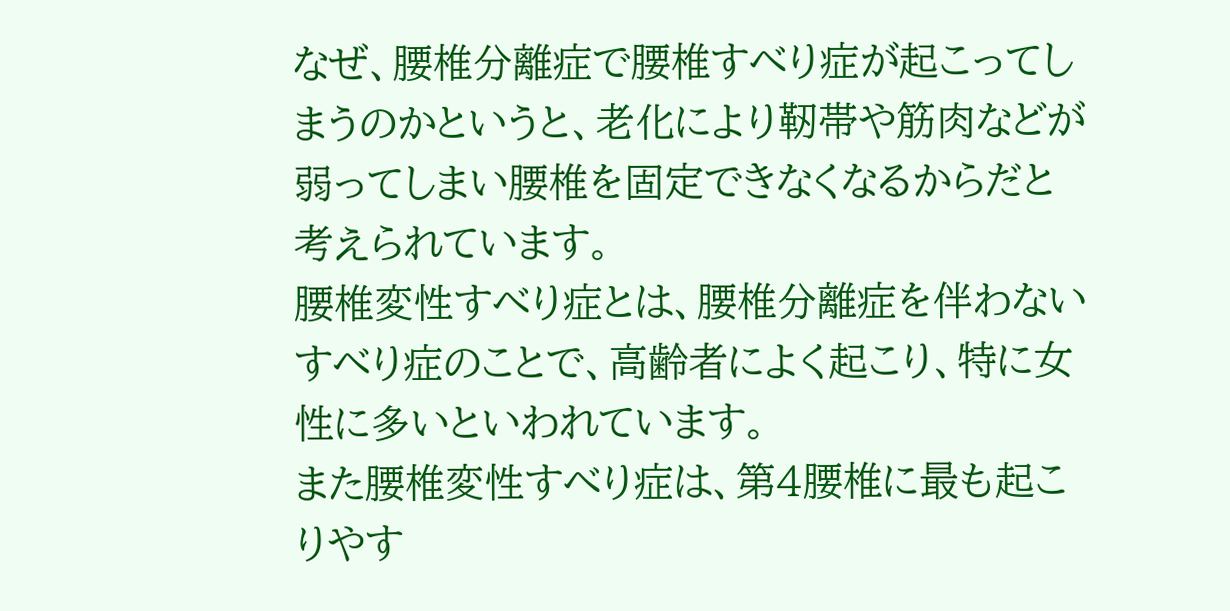なぜ、腰椎分離症で腰椎すべり症が起こってしまうのかというと、老化により靭帯や筋肉などが弱ってしまい腰椎を固定できなくなるからだと考えられています。
腰椎変性すべり症とは、腰椎分離症を伴わないすべり症のことで、高齢者によく起こり、特に女性に多いといわれています。
また腰椎変性すべり症は、第4腰椎に最も起こりやす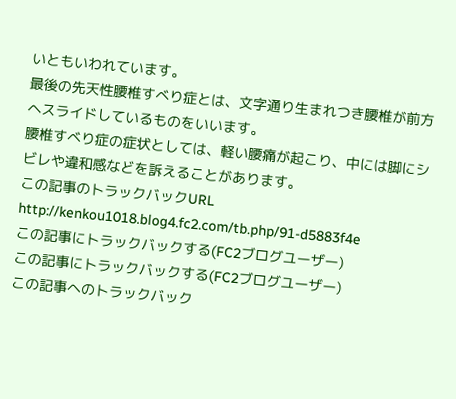いともいわれています。
最後の先天性腰椎すべり症とは、文字通り生まれつき腰椎が前方へスライドしているものをいいます。
腰椎すべり症の症状としては、軽い腰痛が起こり、中には脚にシビレや違和感などを訴えることがあります。
この記事のトラックバックURL
http://kenkou1018.blog4.fc2.com/tb.php/91-d5883f4e
この記事にトラックバックする(FC2ブログユーザー)
この記事にトラックバックする(FC2ブログユーザー)
この記事へのトラックバック